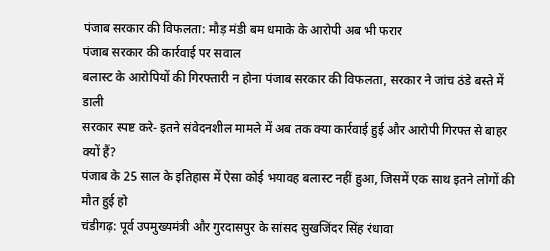पंजाब सरकार की विफलता: मौड़ मंडी बम धमाके के आरोपी अब भी फरार
पंजाब सरकार की कार्रवाई पर सवाल
बलास्ट के आरोपियों की गिरफ्तारी न होना पंजाब सरकार की विफलता, सरकार ने जांच ठंडे बस्ते में डाली
सरकार स्पष्ट करे- इतने संवेदनशील मामले में अब तक क्या कार्रवाई हुई और आरोपी गिरफ्त से बाहर क्यों हैं?
पंजाब के 25 साल के इतिहास में ऐसा कोई भयावह बलास्ट नहीं हुआ, जिसमें एक साथ इतने लोगों की मौत हुई हो
चंडीगढ़: पूर्व उपमुख्यमंत्री और गुरदासपुर के सांसद सुखजिंदर सिंह रंधावा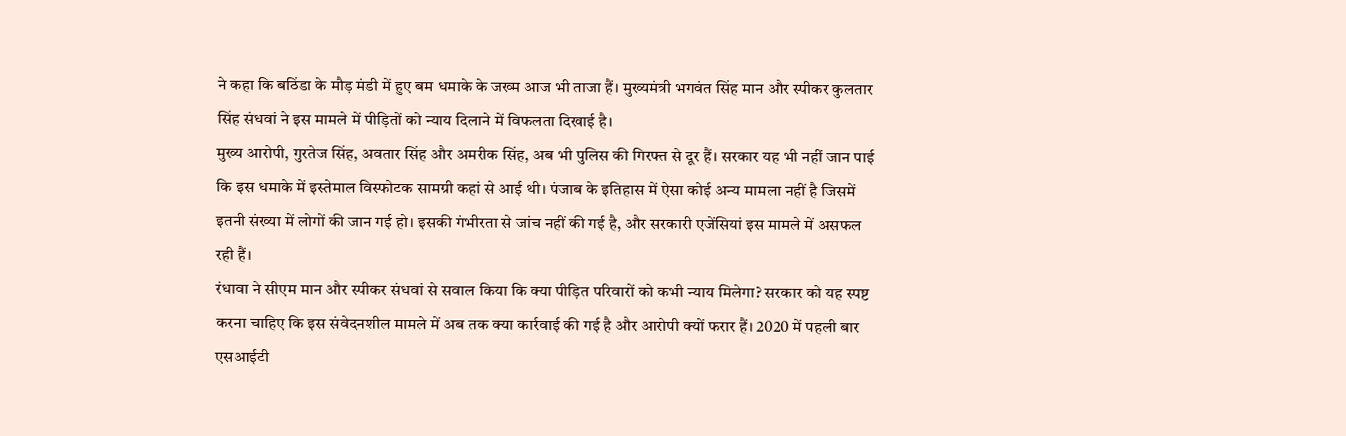ने कहा कि बठिंडा के मौड़ मंडी में हुए बम धमाके के जख्म आज भी ताजा हैं। मुख्यमंत्री भगवंत सिंह मान और स्पीकर कुलतार सिंह संधवां ने इस मामले में पीड़ितों को न्याय दिलाने में विफलता दिखाई है।
मुख्य आरोपी, गुरतेज सिंह, अवतार सिंह और अमरीक सिंह, अब भी पुलिस की गिरफ्त से दूर हैं। सरकार यह भी नहीं जान पाई कि इस धमाके में इस्तेमाल विस्फोटक सामग्री कहां से आई थी। पंजाब के इतिहास में ऐसा कोई अन्य मामला नहीं है जिसमें इतनी संख्या में लोगों की जान गई हो। इसकी गंभीरता से जांच नहीं की गई है, और सरकारी एजेंसियां इस मामले में असफल रही हैं।
रंधावा ने सीएम मान और स्पीकर संधवां से सवाल किया कि क्या पीड़ित परिवारों को कभी न्याय मिलेगा? सरकार को यह स्पष्ट करना चाहिए कि इस संवेदनशील मामले में अब तक क्या कार्रवाई की गई है और आरोपी क्यों फरार हैं। 2020 में पहली बार एसआईटी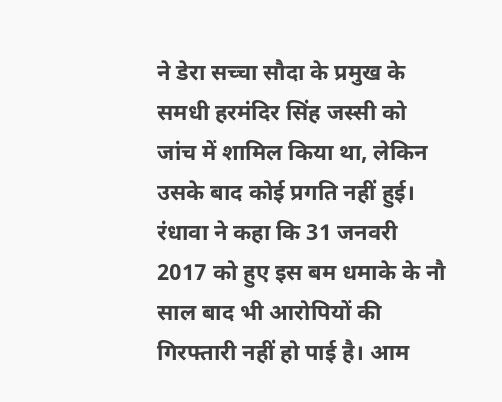ने डेरा सच्चा सौदा के प्रमुख के समधी हरमंदिर सिंह जस्सी को जांच में शामिल किया था, लेकिन उसके बाद कोई प्रगति नहीं हुई।
रंधावा ने कहा कि 31 जनवरी 2017 को हुए इस बम धमाके के नौ साल बाद भी आरोपियों की गिरफ्तारी नहीं हो पाई है। आम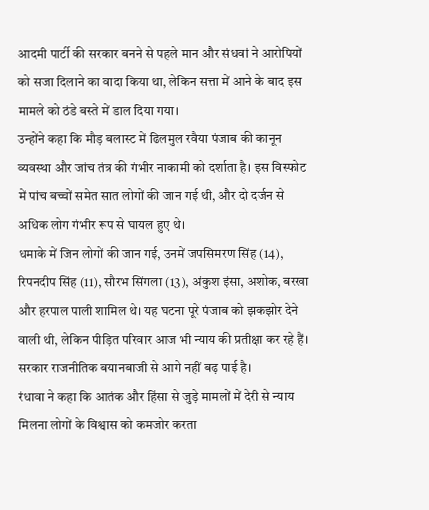आदमी पार्टी की सरकार बनने से पहले मान और संधवां ने आरोपियों को सजा दिलाने का वादा किया था, लेकिन सत्ता में आने के बाद इस मामले को ठंडे बस्ते में डाल दिया गया।
उन्होंने कहा कि मौड़ बलास्ट में ढिलमुल रवैया पंजाब की कानून व्यवस्था और जांच तंत्र की गंभीर नाकामी को दर्शाता है। इस विस्फोट में पांच बच्चों समेत सात लोगों की जान गई थी, और दो दर्जन से अधिक लोग गंभीर रूप से घायल हुए थे।
धमाके में जिन लोगों की जान गई, उनमें जपसिमरण सिंह (14), रिपनदीप सिंह (11), सौरभ सिंगला (13), अंकुश इंसा, अशोक, बरखा और हरपाल पाली शामिल थे। यह घटना पूरे पंजाब को झकझोर देने वाली थी, लेकिन पीड़ित परिवार आज भी न्याय की प्रतीक्षा कर रहे हैं। सरकार राजनीतिक बयानबाजी से आगे नहीं बढ़ पाई है।
रंधावा ने कहा कि आतंक और हिंसा से जुड़े मामलों में देरी से न्याय मिलना लोगों के विश्वास को कमजोर करता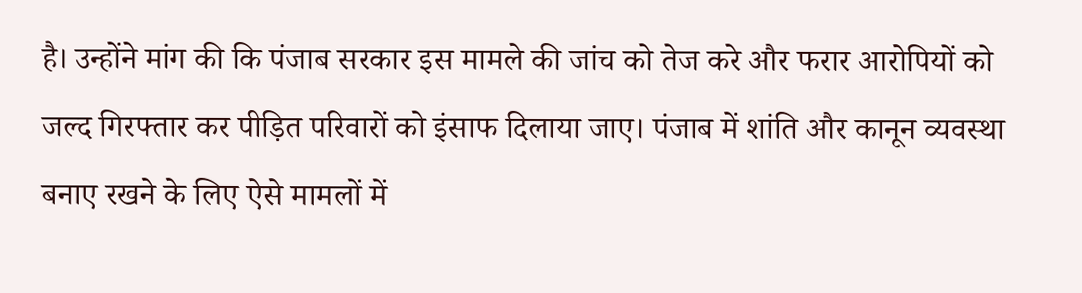है। उन्होंने मांग की कि पंजाब सरकार इस मामले की जांच को तेज करे और फरार आरोपियों को जल्द गिरफ्तार कर पीड़ित परिवारों को इंसाफ दिलाया जाए। पंजाब में शांति और कानून व्यवस्था बनाए रखने के लिए ऐसे मामलों में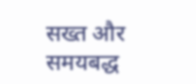सख्त और समयबद्ध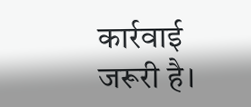कार्रवाई जरूरी है।